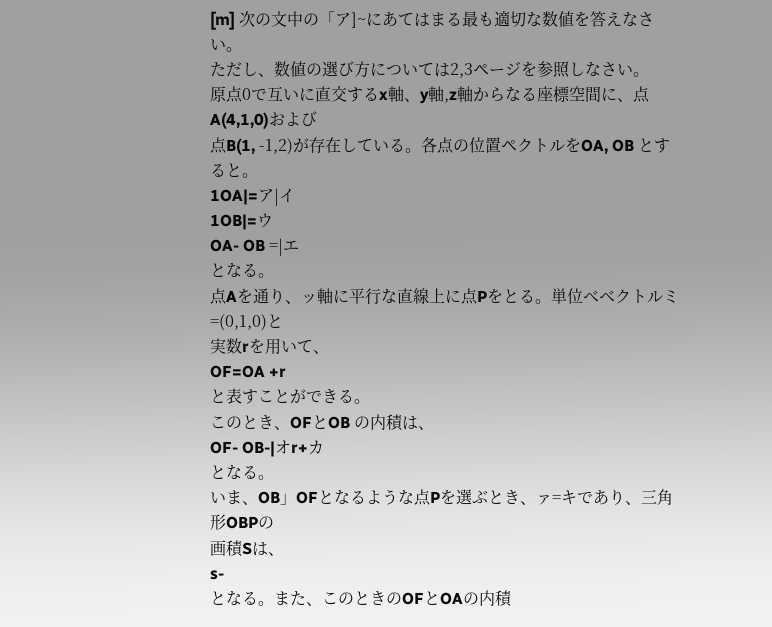[m] 次の文中の「ア]~にあてはまる最も適切な数値を答えなさい。
ただし、数値の選び方については2,3ページを参照しなさい。
原点0で互いに直交するx軸、y軸,z軸からなる座標空間に、点A(4,1,0)および
点B(1, -1,2)が存在している。各点の位置ペクトルをOA, OB とすると。
1OA|=ア|イ
1OB|=ウ
OA- OB =|エ
となる。
点Aを通り、ッ軸に平行な直線上に点Pをとる。単位べベクトルミ=(0,1,0)と
実数rを用いて、
OF=OA +r
と表すことができる。
このとき、OFとOB の内積は、
OF- OB-|オr+カ
となる。
いま、OB」OFとなるような点Pを選ぶとき、ァ=キであり、三角形OBPの
画積Sは、
s-
となる。また、このときのOFとOAの内積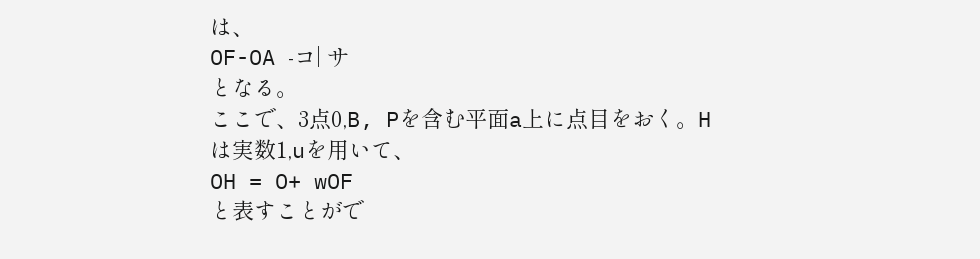は、
OF-OA -コ| サ
となる。
ここで、3点0,B, Pを含む平面a上に点目をおく。H は実数1,uを用いて、
OH = O+ wOF
と表すことがで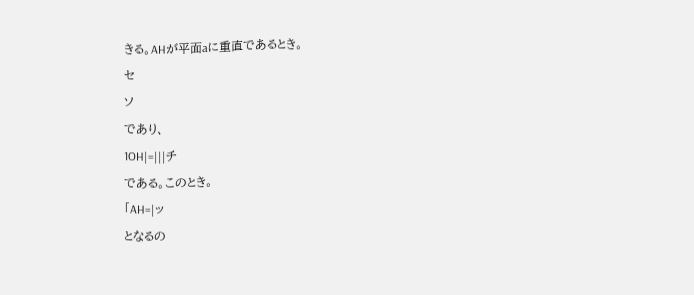きる。AHが平面aに重直であるとき。
セ
ソ
であり、
1OH|=|||チ
である。このとき。
「AH=|ッ
となるの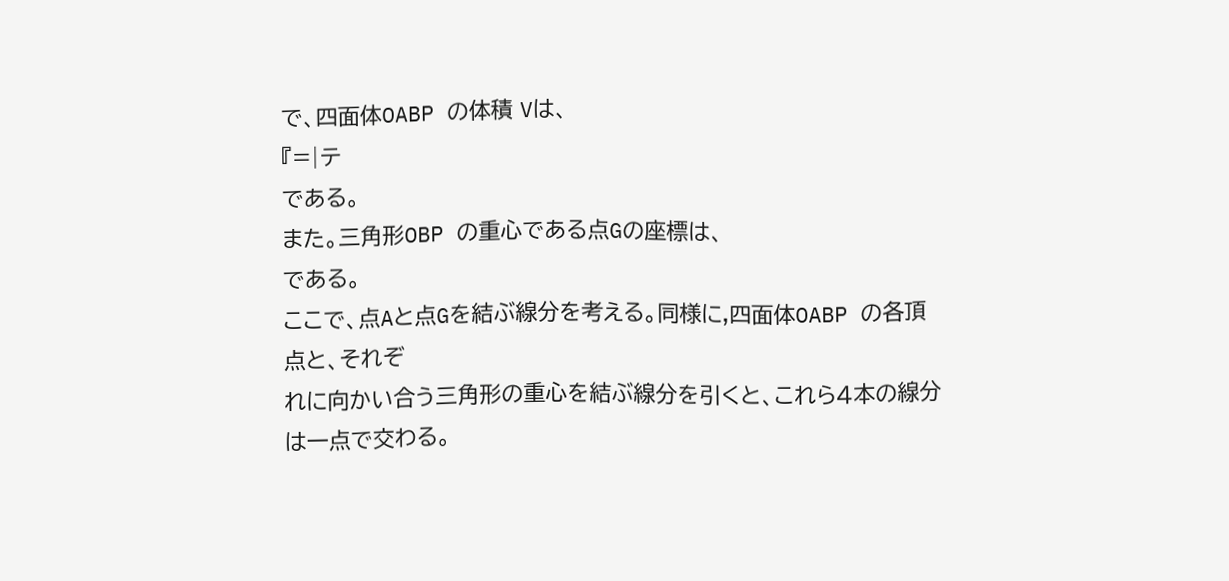で、四面体OABP の体積 Vは、
『=|テ
である。
また。三角形OBP の重心である点Gの座標は、
である。
ここで、点Aと点Gを結ぶ線分を考える。同様に,四面体OABP の各頂点と、それぞ
れに向かい合う三角形の重心を結ぶ線分を引くと、これら4本の線分は一点で交わる。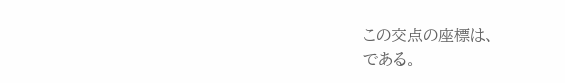この交点の座標は、
である。